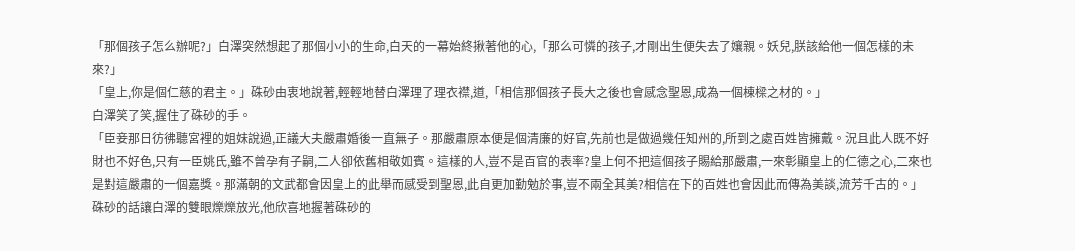「那個孩子怎么辦呢?」白澤突然想起了那個小小的生命,白天的一幕始終揪著他的心,「那么可憐的孩子,才剛出生便失去了孃親。妖兒,朕該給他一個怎樣的未來?」
「皇上,你是個仁慈的君主。」硃砂由衷地說著,輕輕地替白澤理了理衣襟,道,「相信那個孩子長大之後也會感念聖恩,成為一個棟樑之材的。」
白澤笑了笑,握住了硃砂的手。
「臣妾那日彷彿聽宮裡的姐妹說過,正議大夫嚴肅婚後一直無子。那嚴肅原本便是個清廉的好官,先前也是做過幾任知州的,所到之處百姓皆擁戴。況且此人既不好財也不好色,只有一臣姚氏,雖不曾孕有子嗣,二人卻依舊相敬如賓。這樣的人,豈不是百官的表率?皇上何不把這個孩子賜給那嚴肅,一來彰顯皇上的仁德之心,二來也是對這嚴肅的一個嘉獎。那滿朝的文武都會因皇上的此舉而感受到聖恩,此自更加勤勉於事,豈不兩全其美?相信在下的百姓也會因此而傳為美談,流芳千古的。」
硃砂的話讓白澤的雙眼爍爍放光,他欣喜地握著硃砂的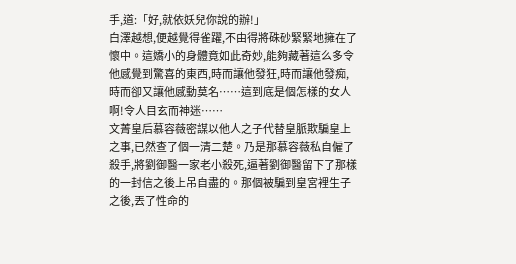手,道:「好,就依妖兒你說的辦!」
白澤越想,便越覺得雀躍,不由得將硃砂緊緊地擁在了懷中。這嬌小的身體竟如此奇妙,能夠藏著這么多令他感覺到驚喜的東西,時而讓他發狂,時而讓他發痴,時而卻又讓他感動莫名……這到底是個怎樣的女人啊!令人目玄而神迷……
文菁皇后慕容薇密謀以他人之子代替皇脈欺騙皇上之事,已然查了個一清二楚。乃是那慕容薇私自僱了殺手,將劉御醫一家老小殺死,逼著劉御醫留下了那樣的一封信之後上吊自盡的。那個被騙到皇宮裡生子之後,丟了性命的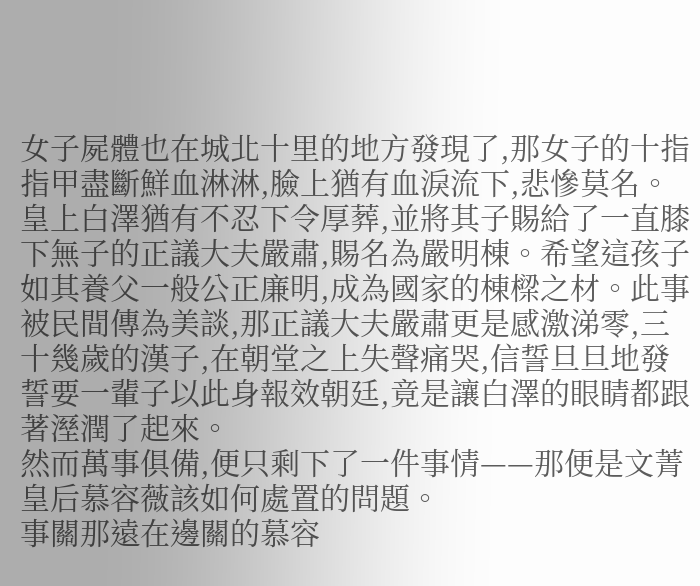女子屍體也在城北十里的地方發現了,那女子的十指指甲盡斷鮮血淋淋,臉上猶有血淚流下,悲慘莫名。皇上白澤猶有不忍下令厚葬,並將其子賜給了一直膝下無子的正議大夫嚴肅,賜名為嚴明棟。希望這孩子如其養父一般公正廉明,成為國家的棟樑之材。此事被民間傳為美談,那正議大夫嚴肅更是感激涕零,三十幾歲的漢子,在朝堂之上失聲痛哭,信誓旦旦地發誓要一輩子以此身報效朝廷,竟是讓白澤的眼睛都跟著溼潤了起來。
然而萬事俱備,便只剩下了一件事情——那便是文菁皇后慕容薇該如何處置的問題。
事關那遠在邊關的慕容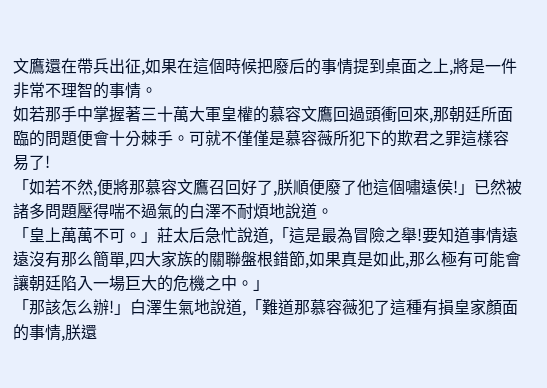文鷹還在帶兵出征,如果在這個時候把廢后的事情提到桌面之上,將是一件非常不理智的事情。
如若那手中掌握著三十萬大軍皇權的慕容文鷹回過頭衝回來,那朝廷所面臨的問題便會十分棘手。可就不僅僅是慕容薇所犯下的欺君之罪這樣容易了!
「如若不然,便將那慕容文鷹召回好了,朕順便廢了他這個嘯遠侯!」已然被諸多問題壓得喘不過氣的白澤不耐煩地說道。
「皇上萬萬不可。」莊太后急忙說道,「這是最為冒險之舉!要知道事情遠遠沒有那么簡單,四大家族的關聯盤根錯節,如果真是如此,那么極有可能會讓朝廷陷入一場巨大的危機之中。」
「那該怎么辦!」白澤生氣地說道,「難道那慕容薇犯了這種有損皇家顏面的事情,朕還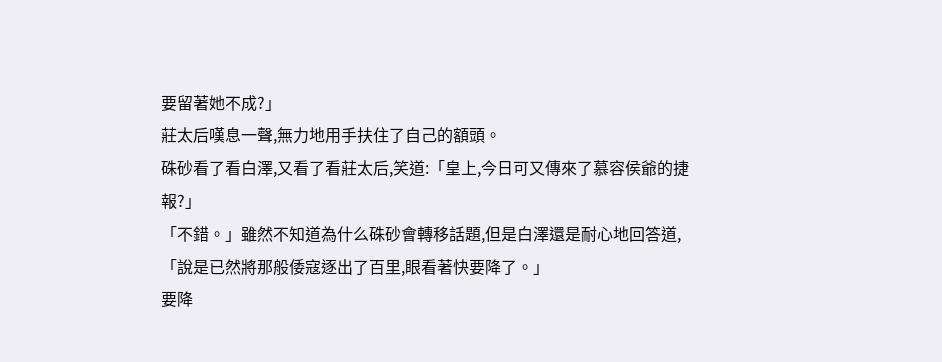要留著她不成?」
莊太后嘆息一聲,無力地用手扶住了自己的額頭。
硃砂看了看白澤,又看了看莊太后,笑道:「皇上,今日可又傳來了慕容侯爺的捷報?」
「不錯。」雖然不知道為什么硃砂會轉移話題,但是白澤還是耐心地回答道,「說是已然將那般倭寇逐出了百里,眼看著快要降了。」
要降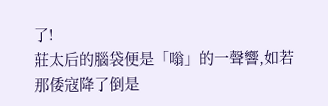了!
莊太后的腦袋便是「嗡」的一聲響,如若那倭寇降了倒是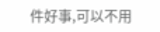件好事,可以不用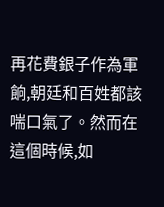再花費銀子作為軍餉,朝廷和百姓都該喘口氣了。然而在這個時候,如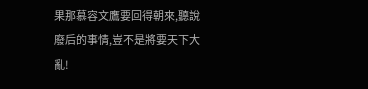果那慕容文鷹要回得朝來,聽說廢后的事情,豈不是將要天下大亂!